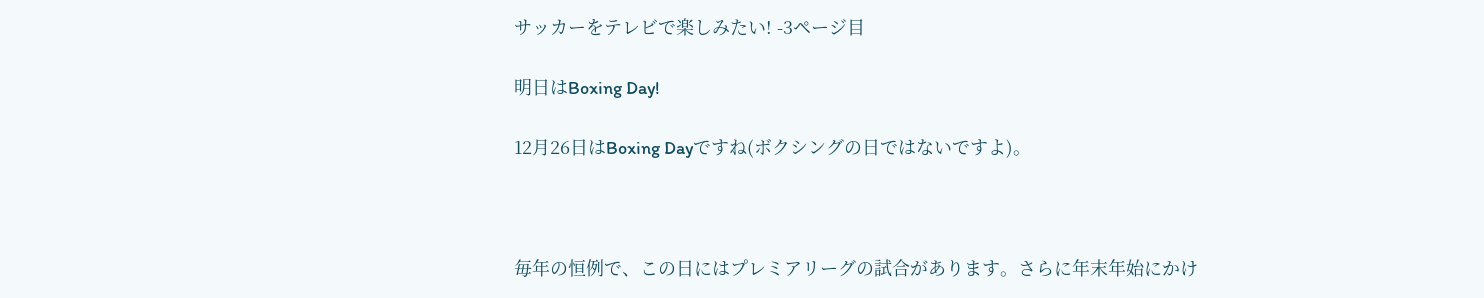サッカーをテレビで楽しみたい! -3ページ目

明日はBoxing Day!

12月26日はBoxing Dayですね(ボクシングの日ではないですよ)。



毎年の恒例で、この日にはプレミアリーグの試合があります。さらに年末年始にかけ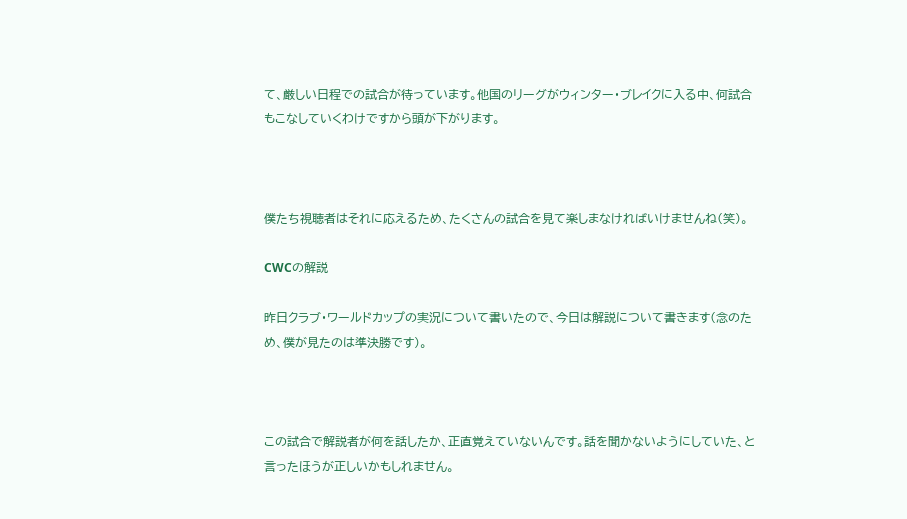て、厳しい日程での試合が待っています。他国のリーグがウィンター・ブレイクに入る中、何試合もこなしていくわけですから頭が下がります。



僕たち視聴者はそれに応えるため、たくさんの試合を見て楽しまなければいけませんね(笑)。

CWCの解説

昨日クラブ・ワールドカップの実況について書いたので、今日は解説について書きます(念のため、僕が見たのは準決勝です)。



この試合で解説者が何を話したか、正直覚えていないんです。話を聞かないようにしていた、と言ったほうが正しいかもしれません。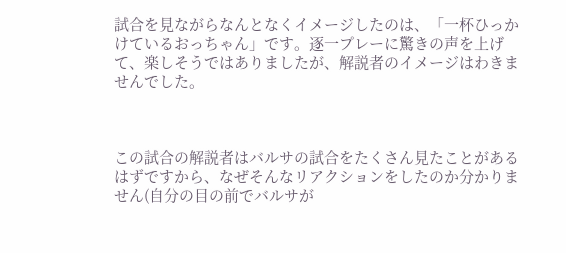試合を見ながらなんとなくイメージしたのは、「一杯ひっかけているおっちゃん」です。逐一プレーに驚きの声を上げて、楽しそうではありましたが、解説者のイメージはわきませんでした。



この試合の解説者はバルサの試合をたくさん見たことがあるはずですから、なぜそんなリアクションをしたのか分かりません(自分の目の前でバルサが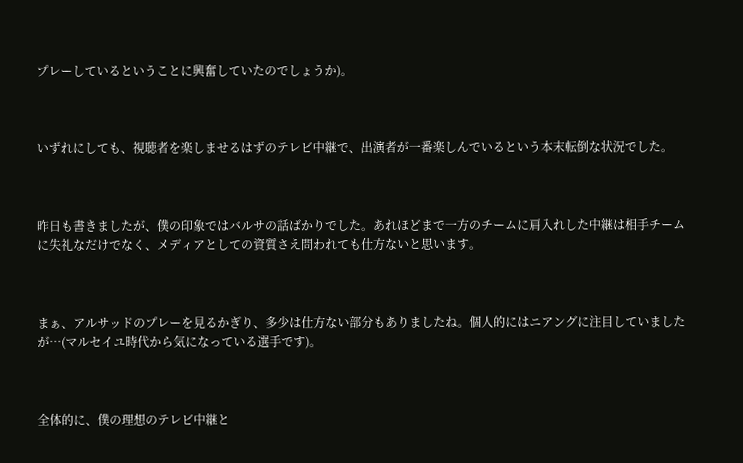プレーしているということに興奮していたのでしょうか)。



いずれにしても、視聴者を楽しませるはずのテレビ中継で、出演者が一番楽しんでいるという本末転倒な状況でした。



昨日も書きましたが、僕の印象ではバルサの話ばかりでした。あれほどまで一方のチームに肩入れした中継は相手チームに失礼なだけでなく、メディアとしての資質さえ問われても仕方ないと思います。



まぁ、アルサッドのプレーを見るかぎり、多少は仕方ない部分もありましたね。個人的にはニアングに注目していましたが…(マルセイユ時代から気になっている選手です)。



全体的に、僕の理想のテレビ中継と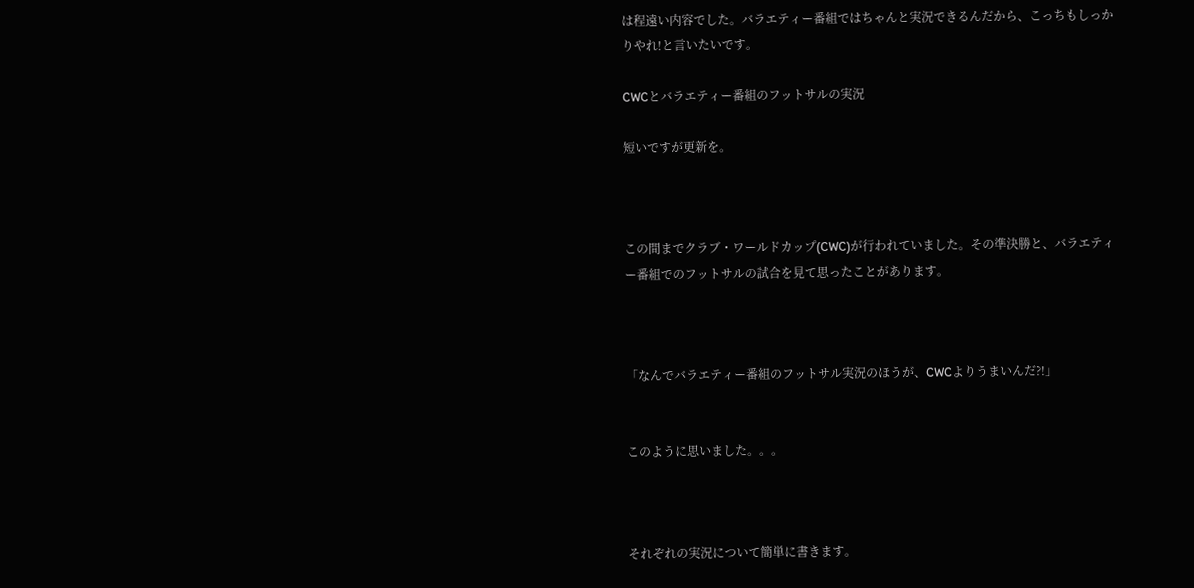は程遠い内容でした。バラエティー番組ではちゃんと実況できるんだから、こっちもしっかりやれ!と言いたいです。

CWCとバラエティー番組のフットサルの実況

短いですが更新を。



この間までクラブ・ワールドカップ(CWC)が行われていました。その準決勝と、バラエティー番組でのフットサルの試合を見て思ったことがあります。



「なんでバラエティー番組のフットサル実況のほうが、CWCよりうまいんだ?!」


このように思いました。。。



それぞれの実況について簡単に書きます。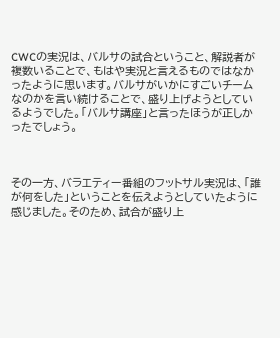CWCの実況は、バルサの試合ということ、解説者が複数いることで、もはや実況と言えるものではなかったように思います。バルサがいかにすごいチームなのかを言い続けることで、盛り上げようとしているようでした。「バルサ講座」と言ったほうが正しかったでしょう。



その一方、バラエティー番組のフットサル実況は、「誰が何をした」ということを伝えようとしていたように感じました。そのため、試合が盛り上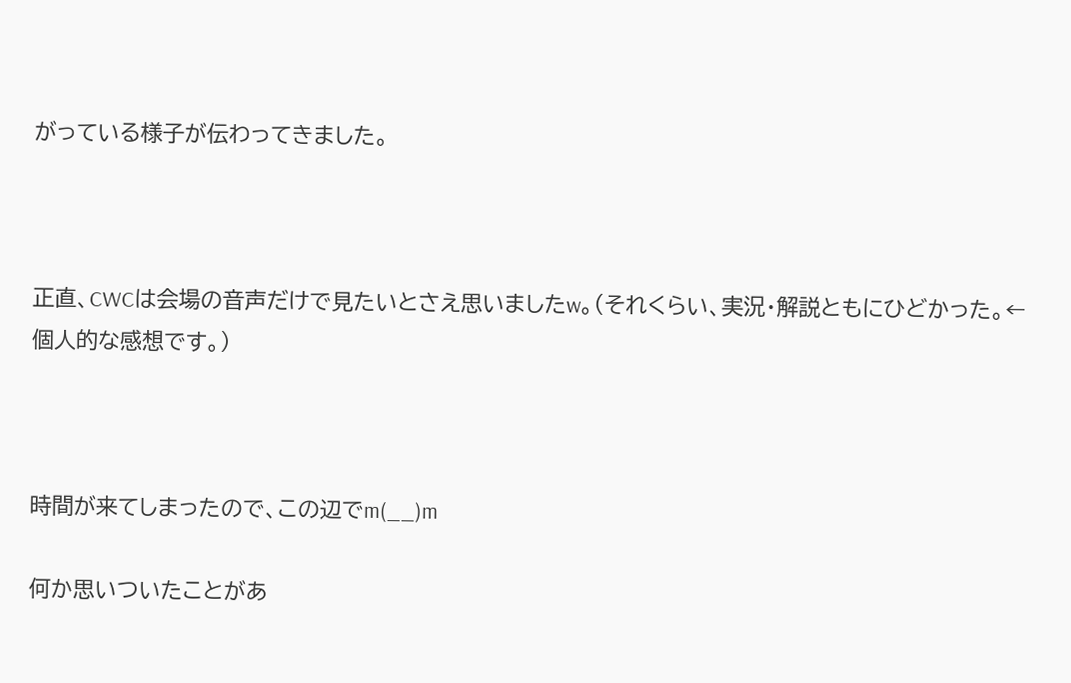がっている様子が伝わってきました。



正直、CWCは会場の音声だけで見たいとさえ思いましたw。(それくらい、実況・解説ともにひどかった。←個人的な感想です。)



時間が来てしまったので、この辺でm(__)m

何か思いついたことがあ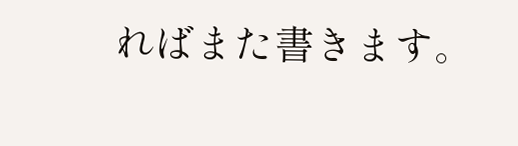ればまた書きます。